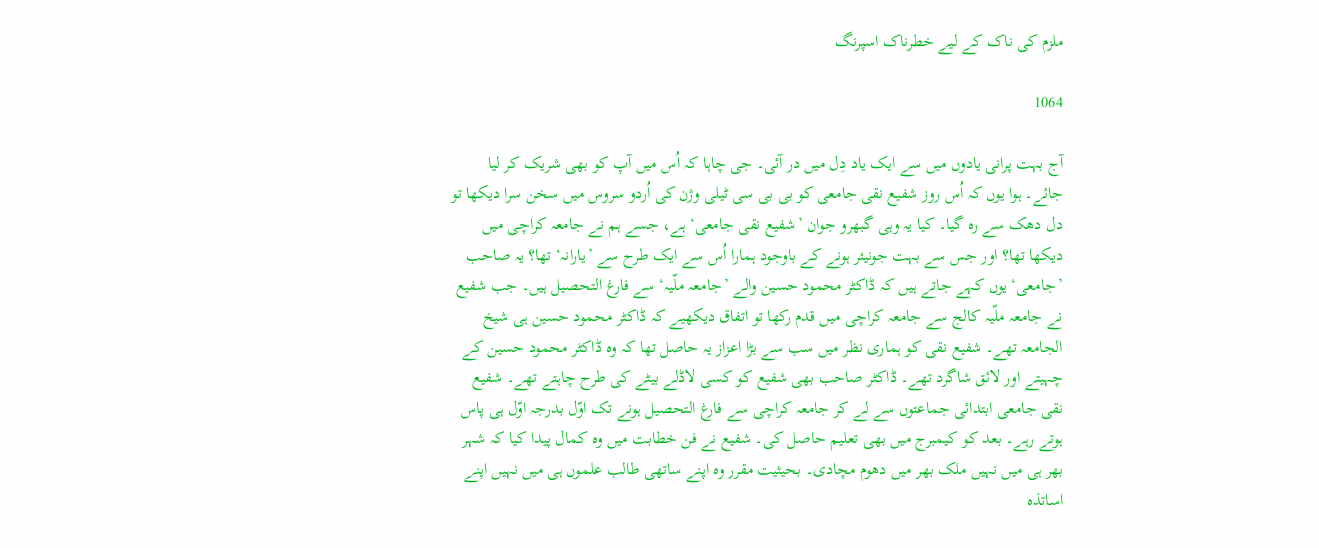ملزم کی ناک کے لیے خطرناک اسپرنگ

1064

آج بہت پرانی یادوں میں سے ایک یاد دِل میں در آئی۔ جی چاہا کہ اُس میں آپ کو بھی شریک کر لیا جائے۔ ہوا یوں کہ اُس روز شفیع نقی جامعی کو بی بی سی ٹیلی وژن کی اُردو سروس میں سخن سرا دیکھا تو دل دھک سے رہ گیا۔ کیا یہ وہی گبھرو جوان ’شفیع نقی جامعی‘ ہے، جسے ہم نے جامعہ کراچی میں دیکھا تھا؟ اور جس سے بہت جونیئر ہونے کے باوجود ہمارا اُس سے ایک طرح سے ’یارانہ‘ تھا؟ یہ صاحب ’جامعی‘ یوں کہے جاتے ہیں کہ ڈاکٹر محمود حسین والے ’جامعہ ملّیہ‘ سے فارغ التحصیل ہیں۔ جب شفیع نے جامعہ ملّیہ کالج سے جامعہ کراچی میں قدم رکھا تو اتفاق دیکھیے کہ ڈاکٹر محمود حسین ہی شیخ الجامعہ تھے۔ شفیع نقی کو ہماری نظر میں سب سے بڑا اعزاز یہ حاصل تھا کہ وہ ڈاکٹر محمود حسین کے چہیتے اور لائق شاگرد تھے۔ ڈاکٹر صاحب بھی شفیع کو کسی لاڈلے بیٹے کی طرح چاہتے تھے۔ شفیع نقی جامعی ابتدائی جماعتوں سے لے کر جامعہ کراچی سے فارغ التحصیل ہونے تک اوّل بدرجہ اوّل ہی پاس ہوتے رہے۔ بعد کو کیمبرج میں بھی تعلیم حاصل کی۔ شفیع نے فن خطابت میں وہ کمال پیدا کیا کہ شہر بھر ہی میں نہیں ملک بھر میں دھوم مچادی۔ بحیثیت مقرر وہ اپنے ساتھی طالب علموں ہی میں نہیں اپنے اساتذہ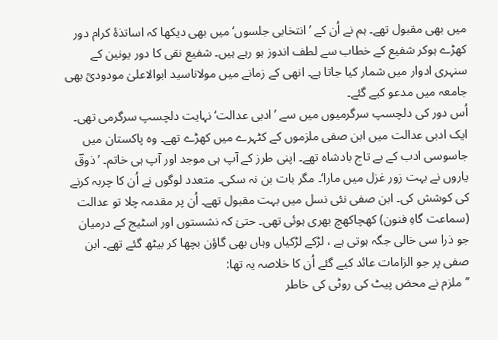میں بھی مقبول تھے۔ ہم نے اُن کے ’انتخابی جلسوں‘ میں بھی دیکھا کہ اساتذۂ کرام دور کھڑے ہوکر شفیع کے خطاب سے لطف اندوز ہو رہے ہیں۔ شفیع نقی کا دور یونین کے سنہری ادوار میں شمار کیا جاتا ہے۔ انھی کے زمانے میں مولاناسید ابوالاعلیٰ مودودیؒ بھی جامعہ میں مدعو کیے گئے۔
اُس دور کی دلچسپ سرگرمیوں میں سے ’ادبی عدالت‘ نہایت دلچسپ سرگرمی تھی۔ ایک ادبی عدالت میں ابن صفی ملزموں کے کٹہرے میں کھڑے تھے۔ وہ پاکستان میں جاسوسی ادب کے بے تاج بادشاہ تھے۔ اپنی طرز کے آپ ہی موجد اور آپ ہی خاتم۔ ’ذوقؔ یاروں نے بہت زور غزل میں مارا‘۔ مگر بات بن نہ سکی۔ متعدد لوگوں نے اُن کا چربہ کرنے کی کوشش کی۔ ابن صفی نئی نسل میں بہت مقبول تھے۔ اُن پر مقدمہ چلا تو عدالت (سماعت گاہِ فنون) کھچاکھچ بھری ہوئی تھی۔ حتیٰ کہ نشستوں اور اسٹیج کے درمیان جو ذرا سی خالی جگہ ہوتی ہے ، لڑکے لڑکیاں وہاں بھی گاؤن بچھا کر بیٹھ گئے تھے۔ ابن صفی پر جو الزامات عائد کیے گئے اُن کا خلاصہ یہ تھا:
’’ملزم نے محض پیٹ کی روٹی کی خاطر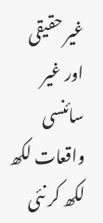غیر حقیقی اور غیر سائنسی واقعات لکھ لکھ کر نئی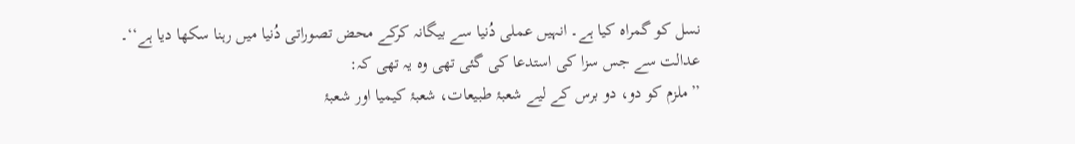نسل کو گمراہ کیا ہے۔ انہیں عملی دُنیا سے بیگانہ کرکے محض تصوراتی دُنیا میں رہنا سکھا دیا ہے‘‘۔
عدالت سے جس سزا کی استدعا کی گئی تھی وہ یہ تھی کہ:
’’ملزم کو دو، دو برس کے لیے شعبۂ طبیعات، شعبۂ کیمیا اور شعبۂ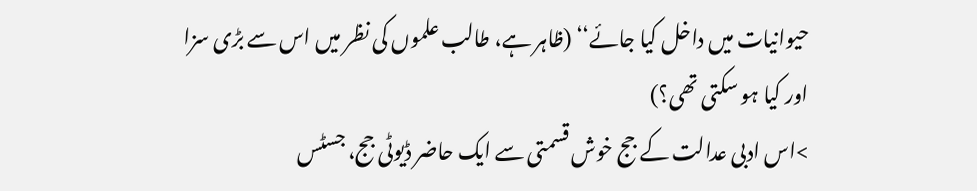حیوانیات میں داخل کیا جائے‘‘ (ظاہر ہے، طالب علموں کی نظر میں اس سے بڑی سزا اور کیا ہو سکتی تھی؟)
>اس ادبی عدالت کے جج خوش قسمتی سے ایک حاضر ڈیوٹی جج، جسٹس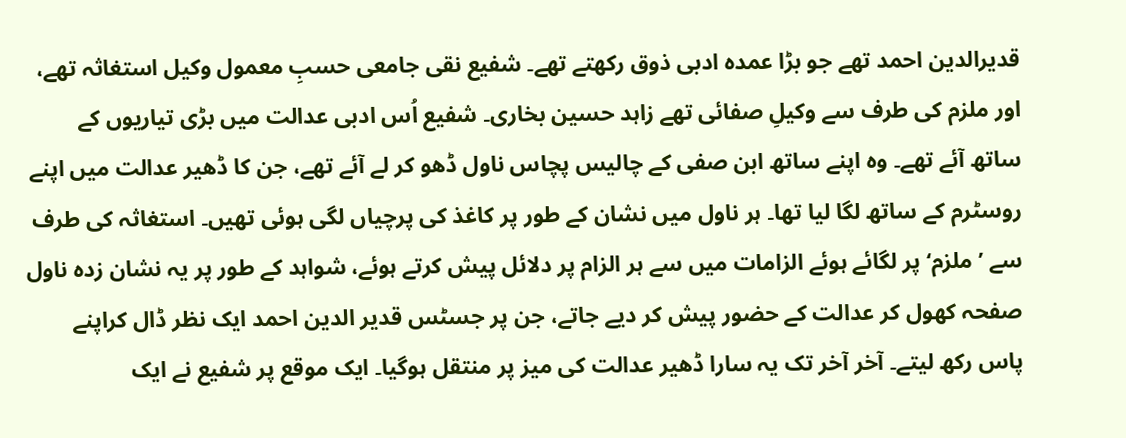قدیرالدین احمد تھے جو بڑا عمدہ ادبی ذوق رکھتے تھے۔ شفیع نقی جامعی حسبِ معمول وکیل استغاثہ تھے، اور ملزم کی طرف سے وکیلِ صفائی تھے زاہد حسین بخاری۔ شفیع اُس ادبی عدالت میں بڑی تیاریوں کے ساتھ آئے تھے۔ وہ اپنے ساتھ ابن صفی کے چالیس پچاس ناول ڈھو کر لے آئے تھے، جن کا ڈھیر عدالت میں اپنے روسٹرم کے ساتھ لگا لیا تھا۔ ہر ناول میں نشان کے طور پر کاغذ کی پرچیاں لگی ہوئی تھیں۔ استغاثہ کی طرف سے ’ملزم‘ پر لگائے ہوئے الزامات میں سے ہر الزام پر دلائل پیش کرتے ہوئے، شواہد کے طور پر یہ نشان زدہ ناول صفحہ کھول کر عدالت کے حضور پیش کر دیے جاتے، جن پر جسٹس قدیر الدین احمد ایک نظر ڈال کراپنے پاس رکھ لیتے۔ آخر آخر تک یہ سارا ڈھیر عدالت کی میز پر منتقل ہوگیا۔ ایک موقع پر شفیع نے ایک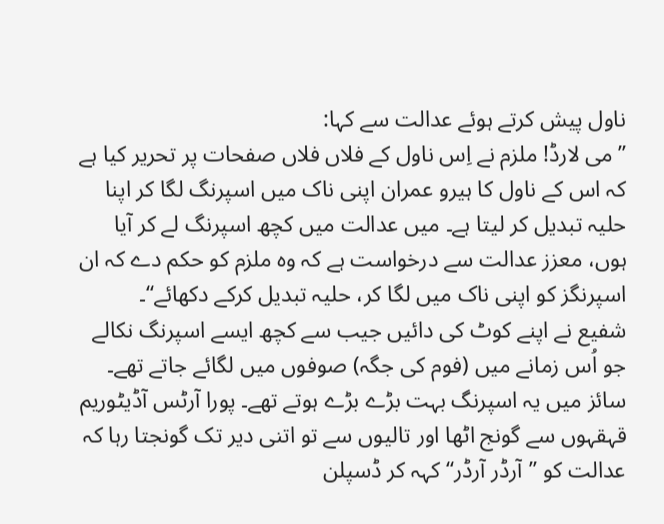ناول پیش کرتے ہوئے عدالت سے کہا:
’’می لارڈ! ملزم نے اِس ناول کے فلاں فلاں صفحات پر تحریر کیا ہے کہ اس کے ناول کا ہیرو عمران اپنی ناک میں اسپرنگ لگا کر اپنا حلیہ تبدیل کر لیتا ہے۔ میں عدالت میں کچھ اسپرنگ لے کر آیا ہوں، معزز عدالت سے درخواست ہے کہ وہ ملزم کو حکم دے کہ ان اسپرنگز کو اپنی ناک میں لگا کر، حلیہ تبدیل کرکے دکھائے‘‘۔
شفیع نے اپنے کوٹ کی دائیں جیب سے کچھ ایسے اسپرنگ نکالے جو اُس زمانے میں (فوم کی جگہ) صوفوں میں لگائے جاتے تھے۔ سائز میں یہ اسپرنگ بہت بڑے بڑے ہوتے تھے۔ پورا آرٹس آڈیٹوریم قہقہوں سے گونج اٹھا اور تالیوں سے تو اتنی دیر تک گونجتا رہا کہ عدالت کو ’’آرڈر آرڈر‘‘ کہہ کر ڈسپلن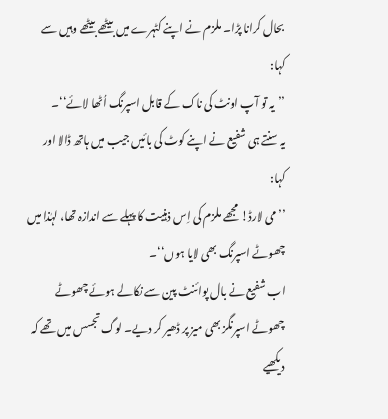بحال کرانا پڑا۔ ملزم نے اپنے کٹہرے میں بیٹھے بیٹھے وہیں سے کہا:
’’یہ تو آپ اونٹ کی ناک کے قابل اسپرنگ اُٹھا لائے‘‘۔
یہ سنتے ہی شفیع نے اپنے کوٹ کی بائیں جیب میں ہاتھ ڈالا اور کہا:
’’می لارڈ! مجھے ملزم کی اِس ذہنیت کا پہلے سے اندازہ تھا، لہٰذا میں چھوٹے اسپرنگ بھی لایا ہوں‘‘۔
اب شفیع نے بال پوائنٹ پین سے نکالے ہوئے چھوٹے چھوٹے اسپرنگز بھی میز پر ڈھیر کر دیے۔ لوگ تجسس میں تھے کہ دیکھیے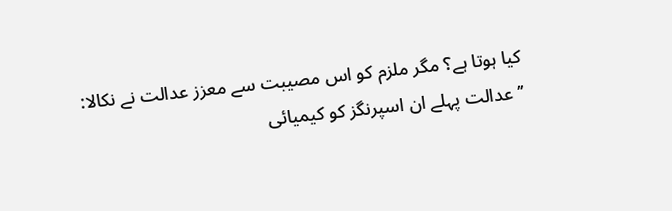کیا ہوتا ہے؟ مگر ملزم کو اس مصیبت سے معزز عدالت نے نکالا:
’’عدالت پہلے ان اسپرنگز کو کیمیائی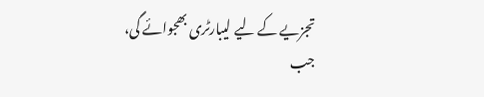تجزیے کے لیے لیبارٹری بھجوائے گی، جب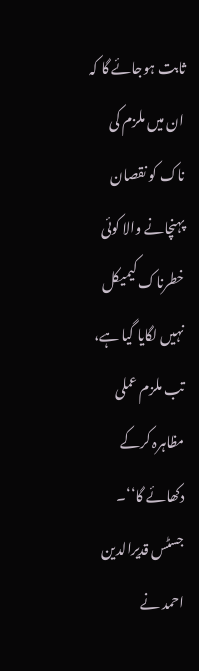ثابت ہوجائے گا کہ ان میں ملزم کی ناک کو نقصان پہنچانے والا کوئی خطرناک کیمیکل نہیں لگایا گیا ہے، تب ملزم عملی مظاہرہ کرکے دکھائے گا‘‘۔
جسٹس قدیرالدین احمد نے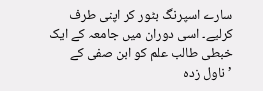سارے اسپرنگ بٹور کر اپنی طرف کرلیے۔ اسی دوران میں جامعہ کے ایک خبطی طالب علم کو ابن صفی کے ’ناول زدہ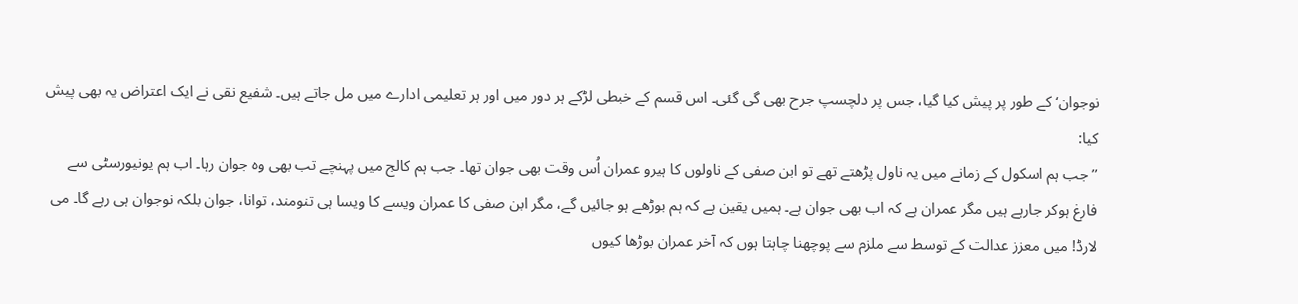نوجوان‘ کے طور پر پیش کیا گیا، جس پر دلچسپ جرح بھی گی گئی۔ اس قسم کے خبطی لڑکے ہر دور میں اور ہر تعلیمی ادارے میں مل جاتے ہیں۔ شفیع نقی نے ایک اعتراض یہ بھی پیش کیا:
’’جب ہم اسکول کے زمانے میں یہ ناول پڑھتے تھے تو ابن صفی کے ناولوں کا ہیرو عمران اُس وقت بھی جوان تھا۔ جب ہم کالج میں پہنچے تب بھی وہ جوان رہا۔ اب ہم یونیورسٹی سے فارغ ہوکر جارہے ہیں مگر عمران ہے کہ اب بھی جوان ہے۔ ہمیں یقین ہے کہ ہم بوڑھے ہو جائیں گے، مگر ابن صفی کا عمران ویسے کا ویسا ہی تنومند، توانا، جوان بلکہ نوجوان ہی رہے گا۔ می لارڈ! میں معزز عدالت کے توسط سے ملزم سے پوچھنا چاہتا ہوں کہ آخر عمران بوڑھا کیوں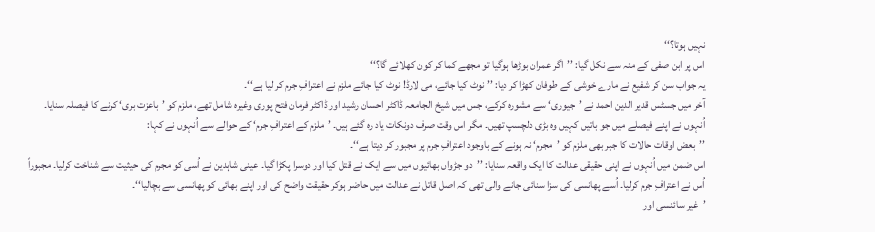نہیں ہوتا؟‘‘
اس پر ابن صفی کے منہ سے نکل گیا: ’’اگر عمران بوڑھا ہوگیا تو مجھے کما کر کون کھلائے گا؟‘‘
یہ جواب سن کر شفیع نے مارے خوشی کے طوفان کھڑا کر دیا: ’’نوٹ کیا جائے، می لارڈ! نوٹ کیا جائے ملزم نے اعترافِ جرم کر لیا ہے‘‘۔
آخر میں جسٹس قدیر الدین احمد نے ’جیوری‘ سے مشورہ کرکے، جس میں شیخ الجامعہ ڈاکٹر احسان رشید اور ڈاکٹر فرمان فتح پوری وغیرہ شامل تھے، ملزم کو ’باعزت بری‘ کرنے کا فیصلہ سنایا۔ اُنہوں نے اپنے فیصلے میں جو باتیں کہیں وہ بڑی دلچسپ تھیں۔ مگر اس وقت صرف دونکات یاد رہ گئے ہیں۔ ’ملزم کے اعترافِ جرم‘ کے حوالے سے اُنہوں نے کہا:
’’بعض اوقات حالات کا جبر بھی ملزم کو ’مجرم‘ نہ ہونے کے باوجود اعترافِ جرم پر مجبور کر دیتا ہے‘‘۔
اس ضمن میں اُنہوں نے اپنی حقیقی عدالت کا ایک واقعہ سنایا: ’’دو جڑواں بھائیوں میں سے ایک نے قتل کیا اور دوسرا پکڑا گیا۔ عینی شاہدین نے اُسی کو مجرم کی حیثیت سے شناخت کرلیا۔ مجبوراً اُس نے اعترافِ جرم کرلیا۔ اُسے پھانسی کی سزا سنائی جانے والی تھی کہ اصل قاتل نے عدالت میں حاضر ہوکر حقیقت واضح کی اور اپنے بھائی کو پھانسی سے بچالیا‘‘۔
’غیر سائنسی اور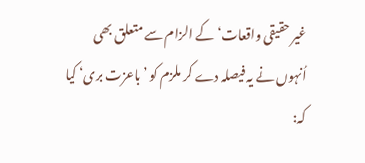غیر حقیقی واقعات‘ کے الزام سے متعلق بھی اُنہوں نے یہ فیصلہ دے کر ملزم کو ’باعزت بری‘ کیا کہ: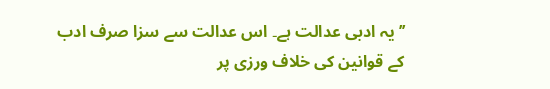’’یہ ادبی عدالت ہے۔ اس عدالت سے سزا صرف ادب کے قوانین کی خلاف ورزی پر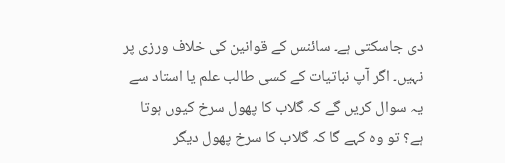دی جاسکتی ہے۔ سائنس کے قوانین کی خلاف ورزی پر نہیں۔ اگر آپ نباتیات کے کسی طالب علم یا استاد سے یہ سوال کریں گے کہ گلاب کا پھول سرخ کیوں ہوتا ہے؟ تو وہ کہے گا کہ گلاب کا سرخ پھول دیگر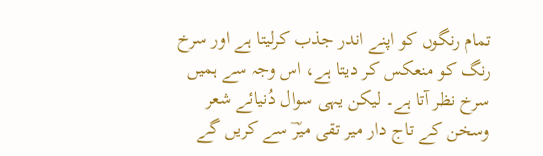تمام رنگوں کو اپنے اندر جذب کرلیتا ہے اور سرخ رنگ کو منعکس کر دیتا ہے، اس وجہ سے ہمیں سرخ نظر آتا ہے۔ لیکن یہی سوال دُنیائے شعر وسخن کے تاج دار میر تقی میرؔ سے کریں گے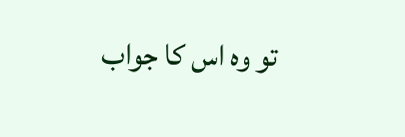تو وہ اس کا جواب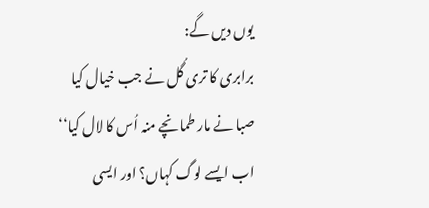یوں دیں گے:
برابری کا تری گُل نے جب خیال کیا
صبا نے مار طمانچے منہ اُس کا لال کیا‘‘
اب ایسے لوگ کہاں؟ اور ایسی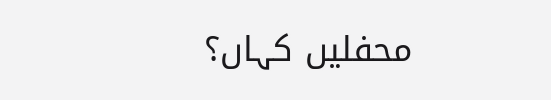محفلیں کہاں؟